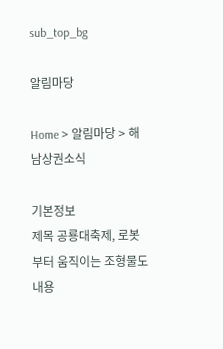sub_top_bg

알림마당

Home > 알림마당 > 해남상권소식

기본정보
제목 공룡대축제, 로봇부터 움직이는 조형물도
내용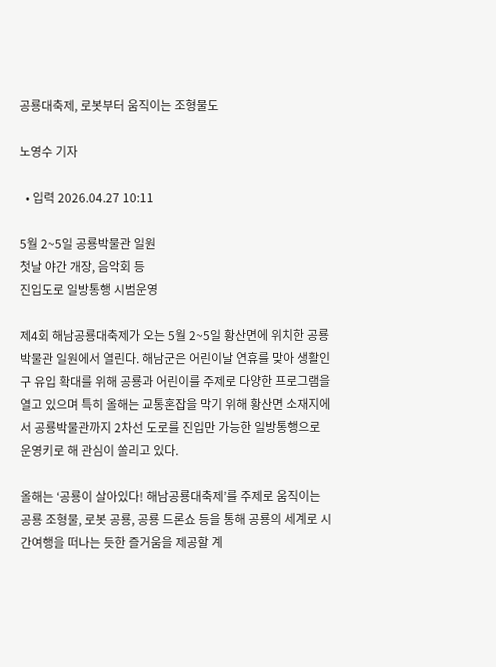공룡대축제, 로봇부터 움직이는 조형물도

노영수 기자

  • 입력 2026.04.27 10:11

5월 2~5일 공룡박물관 일원
첫날 야간 개장, 음악회 등
진입도로 일방통행 시범운영

제4회 해남공룡대축제가 오는 5월 2~5일 황산면에 위치한 공룡박물관 일원에서 열린다. 해남군은 어린이날 연휴를 맞아 생활인구 유입 확대를 위해 공룡과 어린이를 주제로 다양한 프로그램을 열고 있으며 특히 올해는 교통혼잡을 막기 위해 황산면 소재지에서 공룡박물관까지 2차선 도로를 진입만 가능한 일방통행으로 운영키로 해 관심이 쏠리고 있다.

올해는 ‘공룡이 살아있다! 해남공룡대축제’를 주제로 움직이는 공룡 조형물, 로봇 공룡, 공룡 드론쇼 등을 통해 공룡의 세계로 시간여행을 떠나는 듯한 즐거움을 제공할 계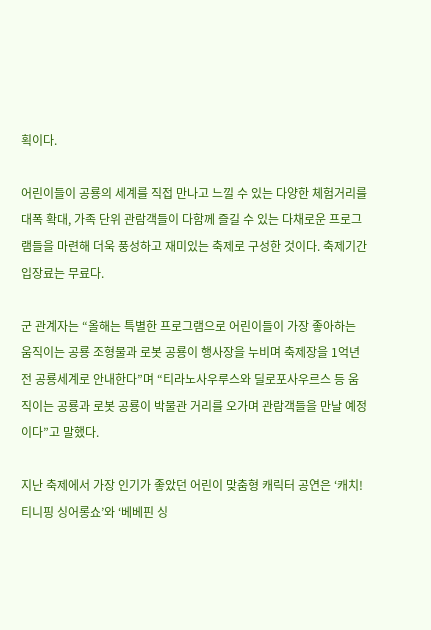획이다.

어린이들이 공룡의 세계를 직접 만나고 느낄 수 있는 다양한 체험거리를 대폭 확대, 가족 단위 관람객들이 다함께 즐길 수 있는 다채로운 프로그램들을 마련해 더욱 풍성하고 재미있는 축제로 구성한 것이다. 축제기간 입장료는 무료다.

군 관계자는 “올해는 특별한 프로그램으로 어린이들이 가장 좋아하는 움직이는 공룡 조형물과 로봇 공룡이 행사장을 누비며 축제장을 1억년 전 공룡세계로 안내한다”며 “티라노사우루스와 딜로포사우르스 등 움직이는 공룡과 로봇 공룡이 박물관 거리를 오가며 관람객들을 만날 예정이다”고 말했다.

지난 축제에서 가장 인기가 좋았던 어린이 맞춤형 캐릭터 공연은 ‘캐치! 티니핑 싱어롱쇼’와 ‘베베핀 싱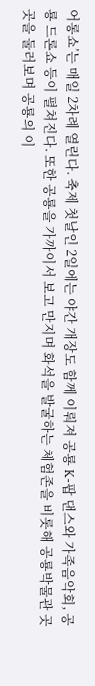어롱쇼’는 매일 2차례 열린다. 축제 첫날인 2일에는 야간 개장도 함께 이뤄져 공룡 K-팝 댄스와 가족음악회, 공룡 드론쇼 등이 펼쳐진다. 또한 공룡을 가까이서 보고 만지며 화석을 발굴하는 체험존을 비롯해 공룡박물관 곳곳을 둘러보며 공룡의 이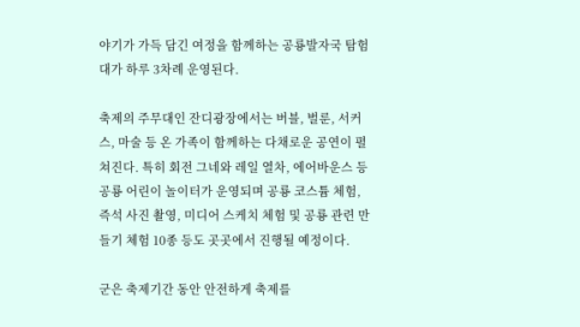야기가 가득 담긴 여정을 함께하는 공룡발자국 탐험대가 하루 3차례 운영된다.

축제의 주무대인 잔디광장에서는 버블, 벌룬, 서커스, 마술 등 온 가족이 함께하는 다채로운 공연이 펼쳐진다. 특히 회전 그네와 레일 열차, 에어바운스 등 공룡 어린이 놀이터가 운영되며 공룡 코스튬 체험, 즉석 사진 촬영, 미디어 스케치 체험 및 공룡 관련 만들기 체험 10종 등도 곳곳에서 진행될 예정이다.

군은 축제기간 동안 안전하게 축제를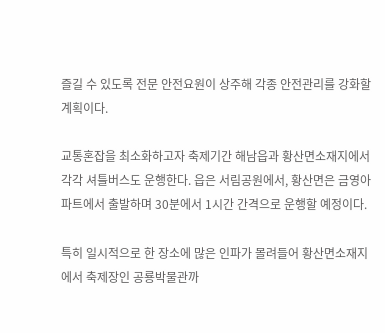즐길 수 있도록 전문 안전요원이 상주해 각종 안전관리를 강화할 계획이다.

교통혼잡을 최소화하고자 축제기간 해남읍과 황산면소재지에서 각각 셔틀버스도 운행한다. 읍은 서림공원에서, 황산면은 금영아파트에서 출발하며 30분에서 1시간 간격으로 운행할 예정이다.

특히 일시적으로 한 장소에 많은 인파가 몰려들어 황산면소재지에서 축제장인 공룡박물관까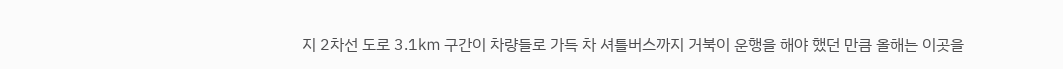지 2차선 도로 3.1㎞ 구간이 차량들로 가득 차 셔틀버스까지 거북이 운행을 해야 했던 만큼 올해는 이곳을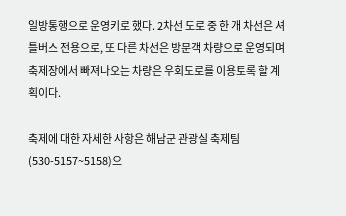일방통행으로 운영키로 했다. 2차선 도로 중 한 개 차선은 셔틀버스 전용으로, 또 다른 차선은 방문객 차량으로 운영되며 축제장에서 빠져나오는 차량은 우회도로를 이용토록 할 계획이다.

축제에 대한 자세한 사항은 해남군 관광실 축제팀(530-5157~5158)으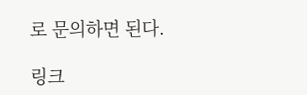로 문의하면 된다.

링크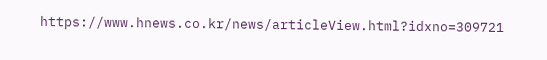https://www.hnews.co.kr/news/articleView.html?idxno=309721